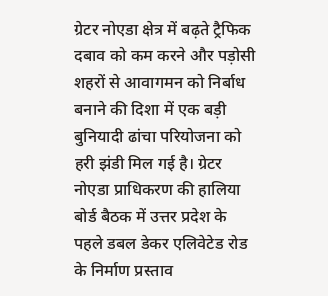ग्रेटर नोएडा क्षेत्र में बढ़ते ट्रैफिक दबाव को कम करने और पड़ोसी शहरों से आवागमन को निर्बाध बनाने की दिशा में एक बड़ी बुनियादी ढांचा परियोजना को हरी झंडी मिल गई है। ग्रेटर नोएडा प्राधिकरण की हालिया बोर्ड बैठक में उत्तर प्रदेश के पहले डबल डेकर एलिवेटेड रोड के निर्माण प्रस्ताव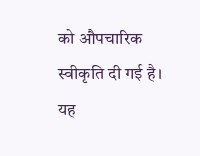को औपचारिक स्वीकृति दी गई है। यह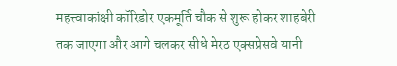महत्त्वाकांक्षी कॉरिडोर एकमूर्ति चौक से शुरू होकर शाहबेरी तक जाएगा और आगे चलकर सीधे मेरठ एक्सप्रेसवे यानी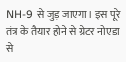NH-9 से जुड़ जाएगा। इस पूरे तंत्र के तैयार होने से ग्रेटर नोएडा से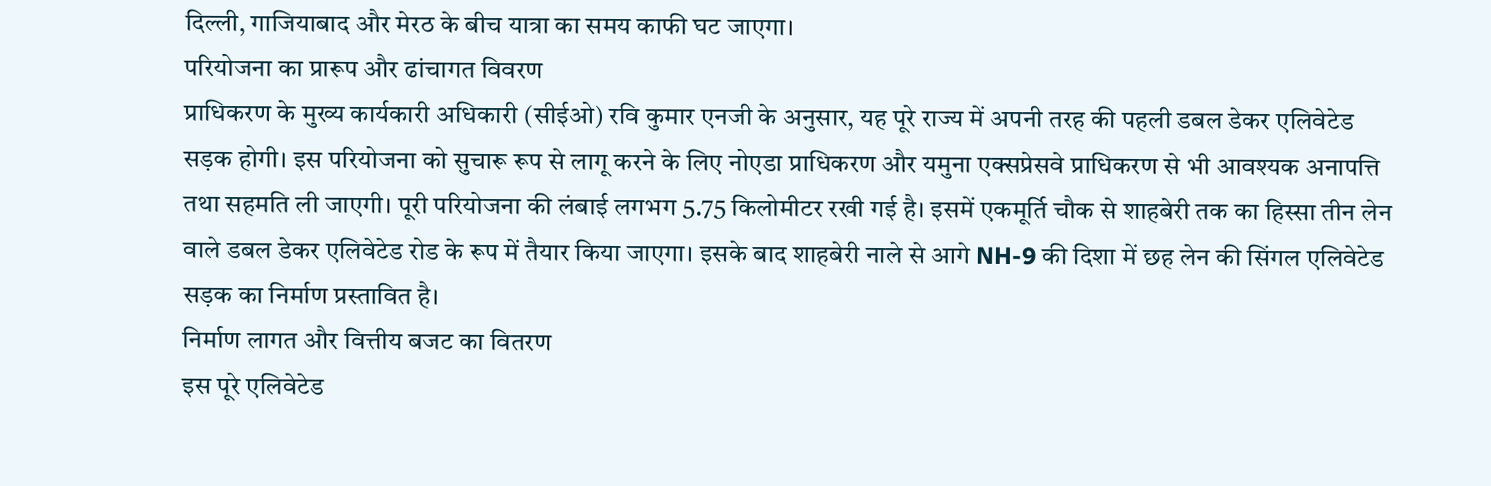दिल्ली, गाजियाबाद और मेरठ के बीच यात्रा का समय काफी घट जाएगा।
परियोजना का प्रारूप और ढांचागत विवरण
प्राधिकरण के मुख्य कार्यकारी अधिकारी (सीईओ) रवि कुमार एनजी के अनुसार, यह पूरे राज्य में अपनी तरह की पहली डबल डेकर एलिवेटेड सड़क होगी। इस परियोजना को सुचारू रूप से लागू करने के लिए नोएडा प्राधिकरण और यमुना एक्सप्रेसवे प्राधिकरण से भी आवश्यक अनापत्ति तथा सहमति ली जाएगी। पूरी परियोजना की लंबाई लगभग 5.75 किलोमीटर रखी गई है। इसमें एकमूर्ति चौक से शाहबेरी तक का हिस्सा तीन लेन वाले डबल डेकर एलिवेटेड रोड के रूप में तैयार किया जाएगा। इसके बाद शाहबेरी नाले से आगे NH-9 की दिशा में छह लेन की सिंगल एलिवेटेड सड़क का निर्माण प्रस्तावित है।
निर्माण लागत और वित्तीय बजट का वितरण
इस पूरे एलिवेटेड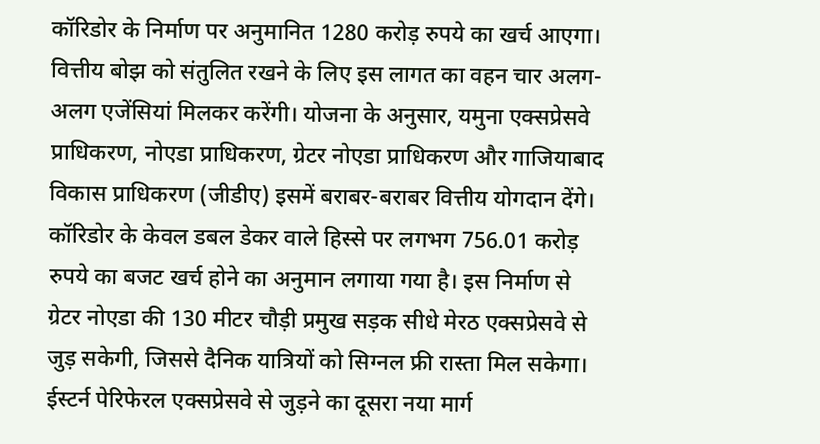कॉरिडोर के निर्माण पर अनुमानित 1280 करोड़ रुपये का खर्च आएगा। वित्तीय बोझ को संतुलित रखने के लिए इस लागत का वहन चार अलग-अलग एजेंसियां मिलकर करेंगी। योजना के अनुसार, यमुना एक्सप्रेसवे प्राधिकरण, नोएडा प्राधिकरण, ग्रेटर नोएडा प्राधिकरण और गाजियाबाद विकास प्राधिकरण (जीडीए) इसमें बराबर-बराबर वित्तीय योगदान देंगे। कॉरिडोर के केवल डबल डेकर वाले हिस्से पर लगभग 756.01 करोड़ रुपये का बजट खर्च होने का अनुमान लगाया गया है। इस निर्माण से ग्रेटर नोएडा की 130 मीटर चौड़ी प्रमुख सड़क सीधे मेरठ एक्सप्रेसवे से जुड़ सकेगी, जिससे दैनिक यात्रियों को सिग्नल फ्री रास्ता मिल सकेगा।
ईस्टर्न पेरिफेरल एक्सप्रेसवे से जुड़ने का दूसरा नया मार्ग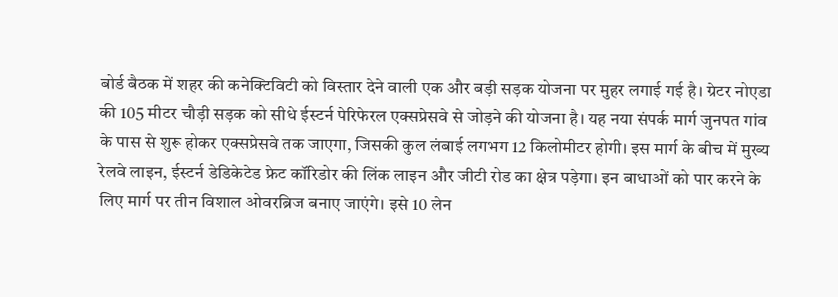बोर्ड बैठक में शहर की कनेक्टिविटी को विस्तार देने वाली एक और बड़ी सड़क योजना पर मुहर लगाई गई है। ग्रेटर नोएडा की 105 मीटर चौड़ी सड़क को सीधे ईस्टर्न पेरिफेरल एक्सप्रेसवे से जोड़ने की योजना है। यह नया संपर्क मार्ग जुनपत गांव के पास से शुरू होकर एक्सप्रेसवे तक जाएगा, जिसकी कुल लंबाई लगभग 12 किलोमीटर होगी। इस मार्ग के बीच में मुख्य रेलवे लाइन, ईस्टर्न डेडिकेटेड फ्रेट कॉरिडोर की लिंक लाइन और जीटी रोड का क्षेत्र पड़ेगा। इन बाधाओं को पार करने के लिए मार्ग पर तीन विशाल ओवरब्रिज बनाए जाएंगे। इसे 10 लेन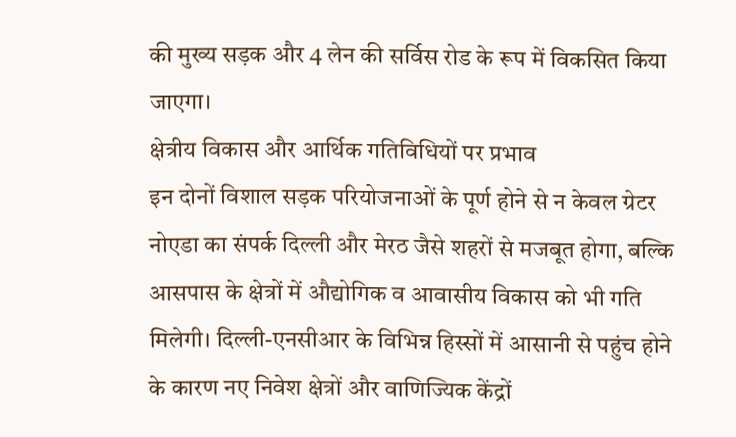की मुख्य सड़क और 4 लेन की सर्विस रोड के रूप में विकसित किया जाएगा।
क्षेत्रीय विकास और आर्थिक गतिविधियों पर प्रभाव
इन दोनों विशाल सड़क परियोजनाओं के पूर्ण होने से न केवल ग्रेटर नोएडा का संपर्क दिल्ली और मेरठ जैसे शहरों से मजबूत होगा, बल्कि आसपास के क्षेत्रों में औद्योगिक व आवासीय विकास को भी गति मिलेगी। दिल्ली-एनसीआर के विभिन्न हिस्सों में आसानी से पहुंच होने के कारण नए निवेश क्षेत्रों और वाणिज्यिक केंद्रों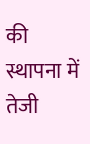की स्थापना में तेजी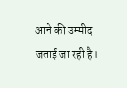आने की उम्मीद जताई जा रही है।